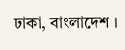ঢাকা, বাংলাদেশ ।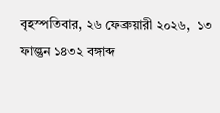বৃহস্পতিবার, ২৬ ফেব্রুয়ারী ২০২৬,  ১৩ ফাল্গুন ১৪৩২ বঙ্গাব্দ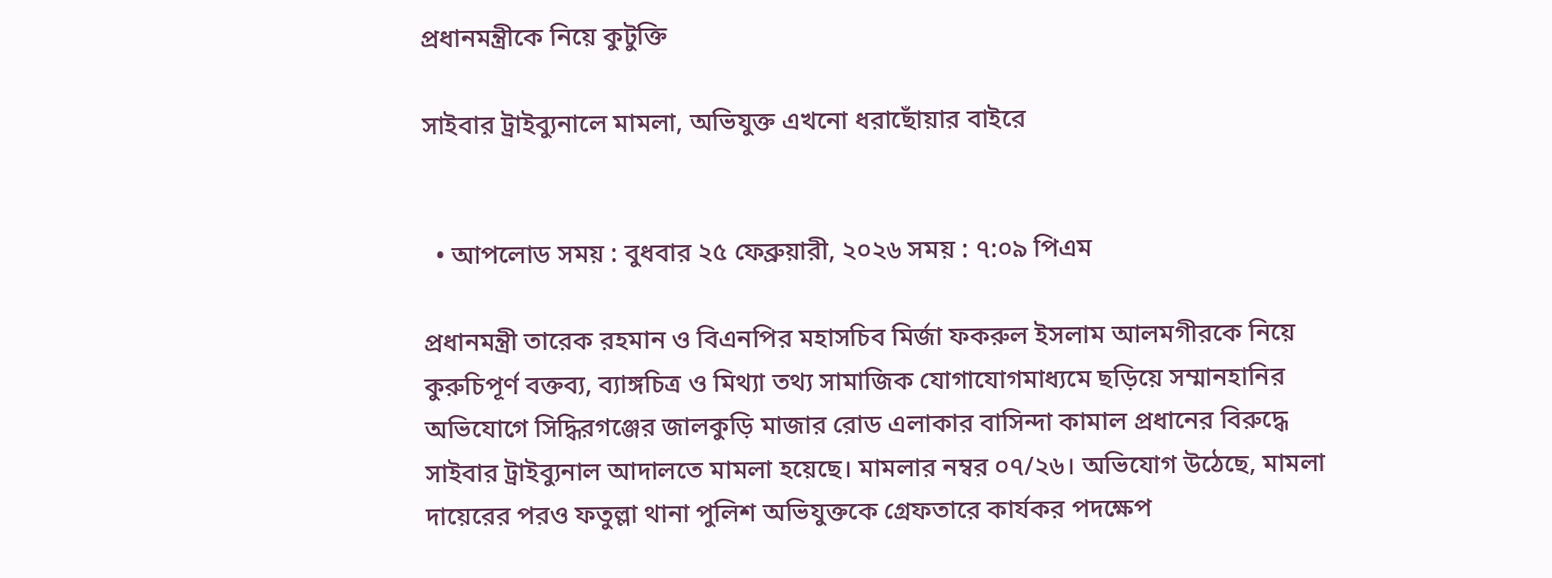প্রধানমন্ত্রীকে নিয়ে কুটুক্তি

সাইবার ট্রাইব্যুনালে মামলা, অভিযুক্ত এখনো ধরাছোঁয়ার বাইরে


  • আপলোড সময় : বুধবার ২৫ ফেব্রুয়ারী, ২০২৬ সময় : ৭:০৯ পিএম

প্রধানমন্ত্রী তারেক রহমান ও বিএনপির মহাসচিব মির্জা ফকরুল ইসলাম আলমগীরকে নিয়ে কুরুচিপূর্ণ বক্তব্য, ব্যাঙ্গচিত্র ও মিথ্যা তথ্য সামাজিক যোগাযোগমাধ্যমে ছড়িয়ে সম্মানহানির অভিযোগে সিদ্ধিরগঞ্জের জালকুড়ি মাজার রোড এলাকার বাসিন্দা কামাল প্রধানের বিরুদ্ধে সাইবার ট্রাইব্যুনাল আদালতে মামলা হয়েছে। মামলার নম্বর ০৭/২৬। অভিযোগ উঠেছে, মামলা দায়েরের পরও ফতুল্লা থানা পুলিশ অভিযুক্তকে গ্রেফতারে কার্যকর পদক্ষেপ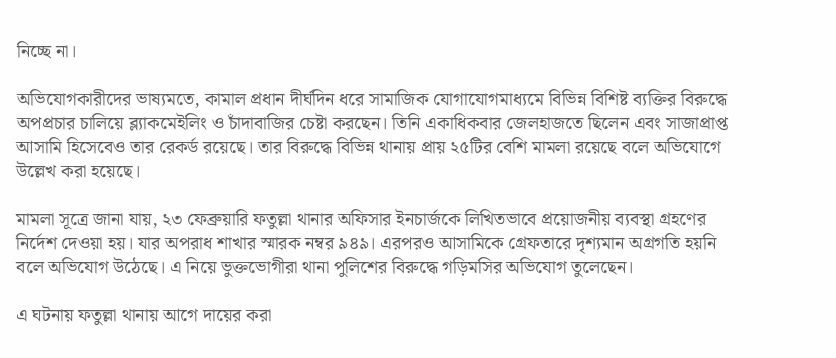নিচ্ছে না।

অভিযোগকারীদের ভাষ্যমতে, কামাল প্রধান দীর্ঘদিন ধরে সামাজিক যোগাযোগমাধ্যমে বিভিন্ন বিশিষ্ট ব্যক্তির বিরুদ্ধে অপপ্রচার চালিয়ে ব্ল্যাকমেইলিং ও চাঁদাবাজির চেষ্টা করছেন। তিনি একাধিকবার জেলহাজতে ছিলেন এবং সাজাপ্রাপ্ত আসামি হিসেবেও তার রেকর্ড রয়েছে। তার বিরুদ্ধে বিভিন্ন থানায় প্রায় ২৫টির বেশি মামলা রয়েছে বলে অভিযোগে উল্লেখ করা হয়েছে।

মামলা সূত্রে জানা যায়, ২৩ ফেব্রুয়ারি ফতুল্লা থানার অফিসার ইনচার্জকে লিখিতভাবে প্রয়োজনীয় ব্যবস্থা গ্রহণের নির্দেশ দেওয়া হয়। যার অপরাধ শাখার স্মারক নম্বর ৯৪৯। এরপরও আসামিকে গ্রেফতারে দৃশ্যমান অগ্রগতি হয়নি বলে অভিযোগ উঠেছে। এ নিয়ে ভুক্তভোগীরা থানা পুলিশের বিরুদ্ধে গড়িমসির অভিযোগ তুলেছেন।

এ ঘটনায় ফতুল্লা থানায় আগে দায়ের করা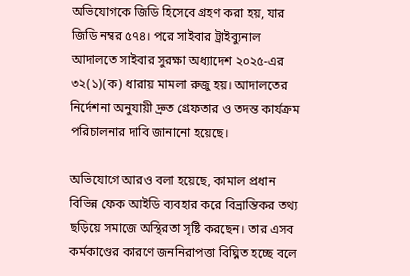অভিযোগকে জিডি হিসেবে গ্রহণ করা হয়, যার জিডি নম্বর ৫৭৪। পরে সাইবার ট্রাইব্যুনাল আদালতে সাইবার সুরক্ষা অধ্যাদেশ ২০২৫-এর ৩২(১)(ক) ধারায় মামলা রুজু হয়। আদালতের নির্দেশনা অনুযায়ী দ্রুত গ্রেফতার ও তদন্ত কার্যক্রম পরিচালনার দাবি জানানো হয়েছে।

অভিযোগে আরও বলা হয়েছে, কামাল প্রধান বিভিন্ন ফেক আইডি ব্যবহার করে বিভ্রান্তিকর তথ্য ছড়িয়ে সমাজে অস্থিরতা সৃষ্টি করছেন। তার এসব কর্মকাণ্ডের কারণে জননিরাপত্তা বিঘ্নিত হচ্ছে বলে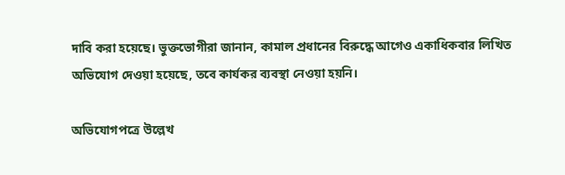দাবি করা হয়েছে। ভুক্তভোগীরা জানান, কামাল প্রধানের বিরুদ্ধে আগেও একাধিকবার লিখিত অভিযোগ দেওয়া হয়েছে, তবে কার্যকর ব্যবস্থা নেওয়া হয়নি।

অভিযোগপত্রে উল্লেখ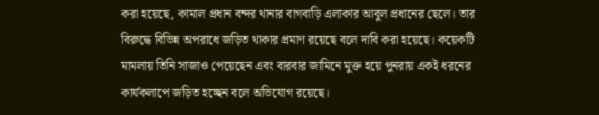করা হয়েছে, কামাল প্রধান বন্দর থানার বাগবাড়ি এলাকার আবুল প্রধানের ছেলে। তার বিরুদ্ধে বিভিন্ন অপরাধে জড়িত থাকার প্রমাণ রয়েছে বলে দাবি করা হয়েছে। কয়েকটি মামলায় তিনি সাজাও পেয়েছেন এবং বারবার জামিনে মুক্ত হয়ে পুনরায় একই ধরনের কার্যকলাপে জড়িত হচ্ছেন বলে অভিযোগ রয়েছে।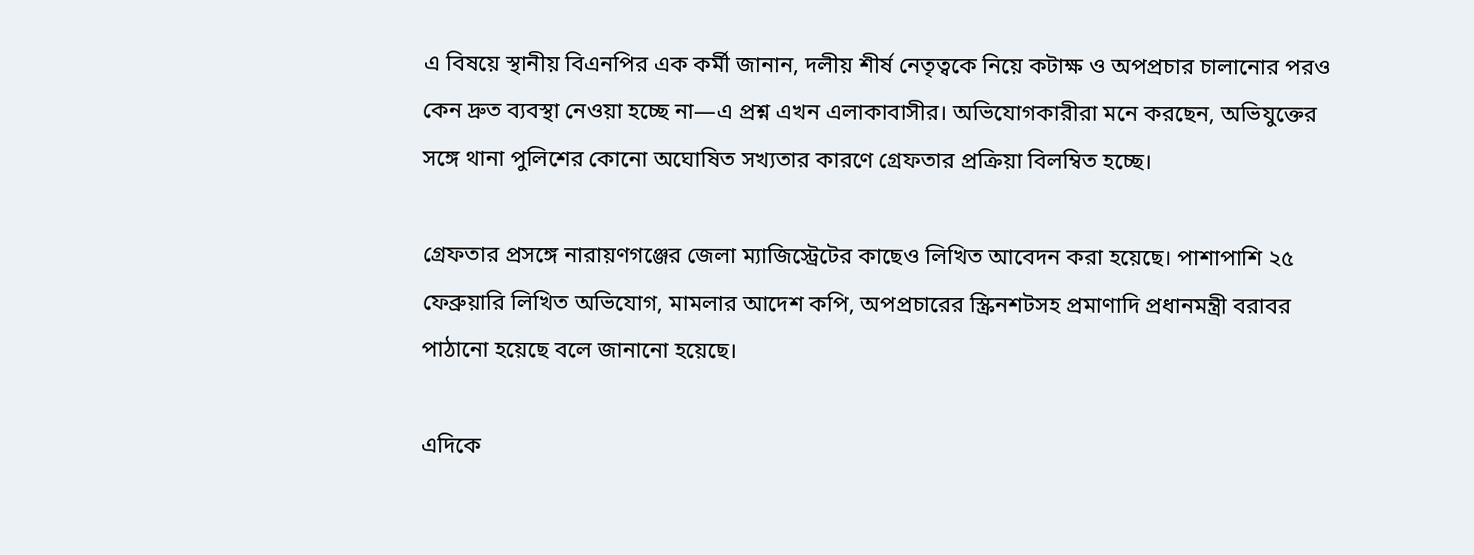এ বিষয়ে স্থানীয় বিএনপির এক কর্মী জানান, দলীয় শীর্ষ নেতৃত্বকে নিয়ে কটাক্ষ ও অপপ্রচার চালানোর পরও কেন দ্রুত ব্যবস্থা নেওয়া হচ্ছে না—এ প্রশ্ন এখন এলাকাবাসীর। অভিযোগকারীরা মনে করছেন, অভিযুক্তের সঙ্গে থানা পুলিশের কোনো অঘোষিত সখ্যতার কারণে গ্রেফতার প্রক্রিয়া বিলম্বিত হচ্ছে।

গ্রেফতার প্রসঙ্গে নারায়ণগঞ্জের জেলা ম্যাজিস্ট্রেটের কাছেও লিখিত আবেদন করা হয়েছে। পাশাপাশি ২৫ ফেব্রুয়ারি লিখিত অভিযোগ, মামলার আদেশ কপি, অপপ্রচারের স্ক্রিনশটসহ প্রমাণাদি প্রধানমন্ত্রী বরাবর পাঠানো হয়েছে বলে জানানো হয়েছে।

এদিকে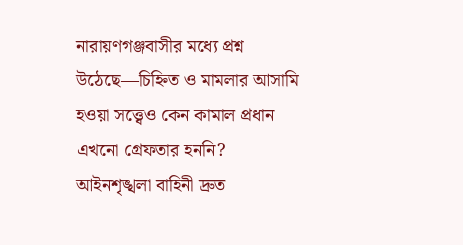নারায়ণগঞ্জবাসীর মধ্যে প্রশ্ন উঠেছে—চিহ্নিত ও মামলার আসামি হওয়া সত্ত্বেও কেন কামাল প্রধান এখনো গ্রেফতার হননি? আইনশৃঙ্খলা বাহিনী দ্রুত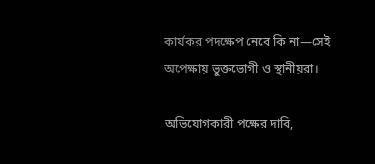কার্যকর পদক্ষেপ নেবে কি না—সেই অপেক্ষায় ভুক্তভোগী ও স্থানীয়রা।

অভিযোগকারী পক্ষের দাবি,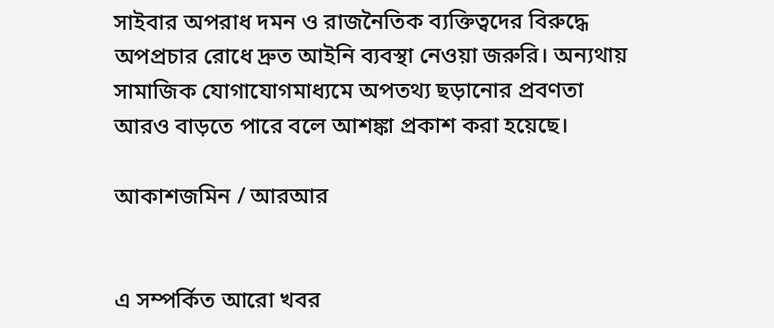সাইবার অপরাধ দমন ও রাজনৈতিক ব্যক্তিত্বদের বিরুদ্ধে অপপ্রচার রোধে দ্রুত আইনি ব্যবস্থা নেওয়া জরুরি। অন্যথায় সামাজিক যোগাযোগমাধ্যমে অপতথ্য ছড়ানোর প্রবণতা আরও বাড়তে পারে বলে আশঙ্কা প্রকাশ করা হয়েছে।

আকাশজমিন / আরআর


এ সম্পর্কিত আরো খবর